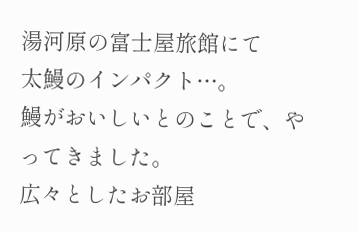湯河原の富士屋旅館にて
太鰻のインパクト…。
鰻がおいしいとのことで、やってきました。
広々としたお部屋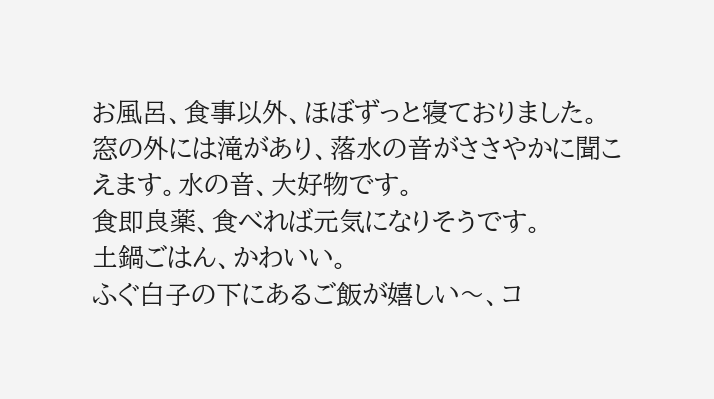お風呂、食事以外、ほぼずっと寝ておりました。
窓の外には滝があり、落水の音がささやかに聞こえます。水の音、大好物です。
食即良薬、食べれば元気になりそうです。
土鍋ごはん、かわいい。
ふぐ白子の下にあるご飯が嬉しい〜、コ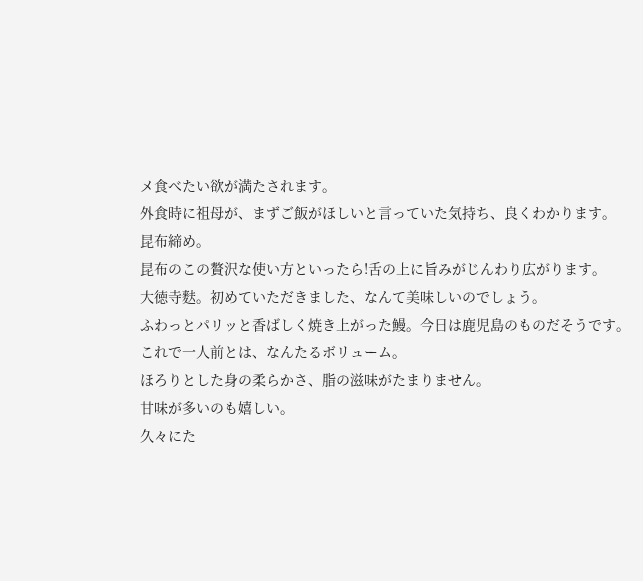メ食べたい欲が満たされます。
外食時に祖母が、まずご飯がほしいと言っていた気持ち、良くわかります。
昆布締め。
昆布のこの贅沢な使い方といったら!舌の上に旨みがじんわり広がります。
大徳寺麩。初めていただきました、なんて美味しいのでしょう。
ふわっとパリッと香ばしく焼き上がった鰻。今日は鹿児島のものだそうです。
これで一人前とは、なんたるボリューム。
ほろりとした身の柔らかさ、脂の滋味がたまりません。
甘味が多いのも嬉しい。
久々にた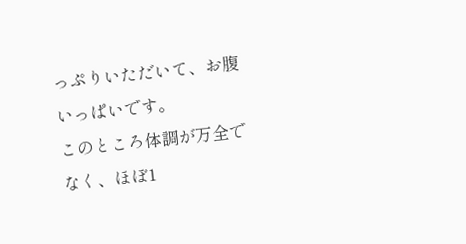っぷりいただいて、お腹いっぱいです。
このところ体調が万全でなく、ほぼ1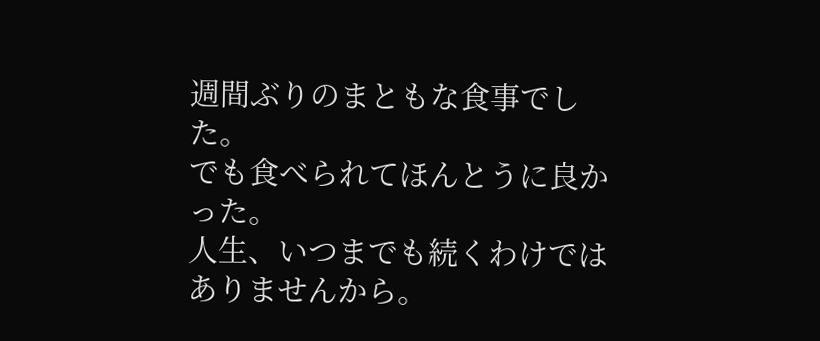週間ぶりのまともな食事でした。
でも食べられてほんとうに良かった。
人生、いつまでも続くわけではありませんから。